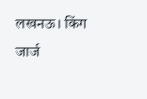लखनऊ। किंग जार्ज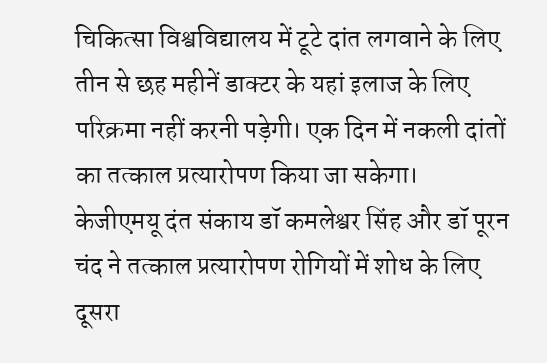चिकित्सा विश्वविद्यालय में टूटे दांत लगवाने के लिए तीन से छह महीनें डाक्टर के यहां इलाज के लिए परिक्रमा नहीं करनी पड़ेगी। एक दिन में नकली दांतों का तत्काल प्रत्यारोपण किया जा सकेगा।
केजीएमयू दंत संकाय डॉ कमलेश्वर सिंह और डॉ पूरन चंद ने तत्काल प्रत्यारोपण रोगियों में शोध के लिए दूसरा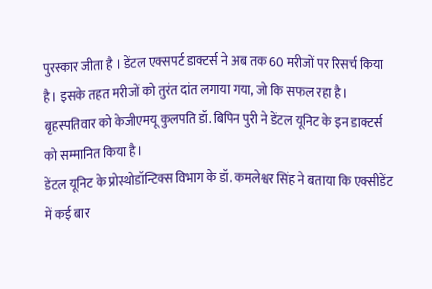पुरस्कार जीता है । डेंटल एक्सपर्ट डाक्टर्स ने अब तक 60 मरीजों पर रिसर्च किया है। इसके तहत मरीजों को तुरंत दांत लगाया गया, जो कि सफल रहा है।
बृहस्पतिवार को केजीएमयू कुलपति डॉ. बिपिन पुरी ने डेंटल यूनिट के इन डाक्टर्स को सम्मानित किया है।
डेंटल यूनिट के प्रोस्थोडॉन्टिक्स विभाग के डॉ. कमलेश्वर सिंह ने बताया कि एक्सीडेंट में कई बार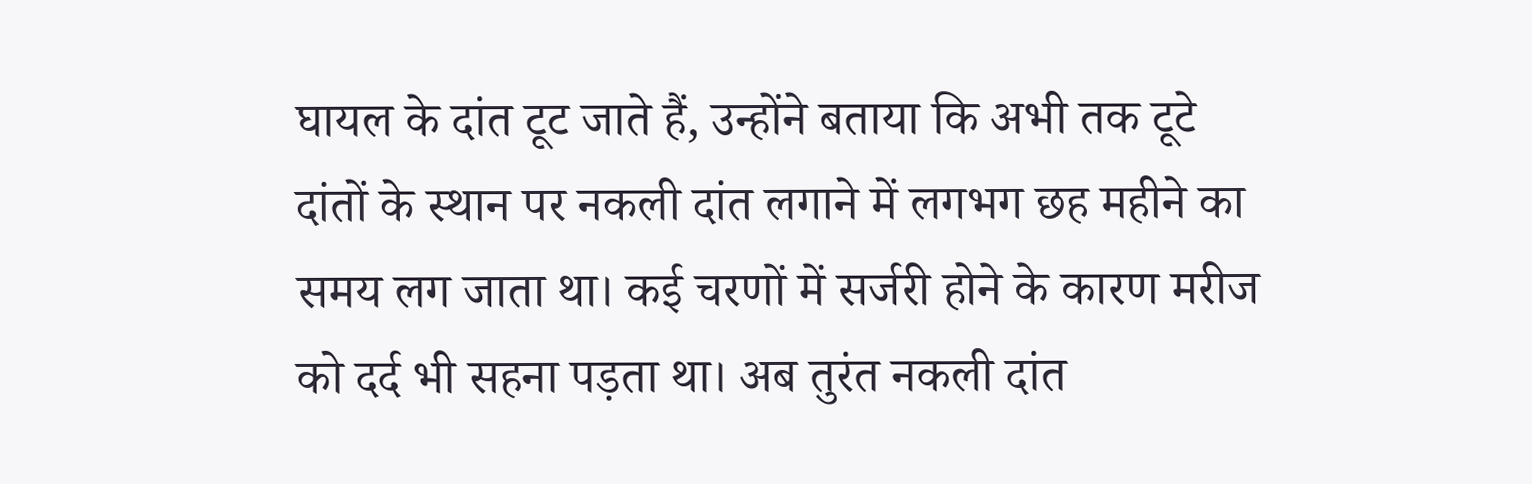घायल के दांत टूट जाते हैं, उन्होंने बताया कि अभी तक टूटे दांतों के स्थान पर नकली दांत लगाने में लगभग छह महीने का समय लग जाता था। कई चरणों में सर्जरी होने के कारण मरीज को दर्द भी सहना पड़ता था। अब तुरंत नकली दांत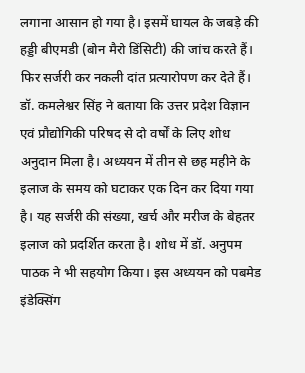लगाना आसान हो गया है। इसमें घायल के जबड़े की हड्डी बीएमडी (बोन मैरो डिंसिटी) की जांच करते हैं। फिर सर्जरी कर नकली दांत प्रत्यारोपण कर देते हैं।
डॉ. कमलेश्वर सिंह ने बताया कि उत्तर प्रदेश विज्ञान एवं प्रौद्योगिकी परिषद से दो वर्षों के लिए शोध अनुदान मिला है। अध्ययन में तीन से छह महीने के इलाज के समय को घटाकर एक दिन कर दिया गया है। यह सर्जरी की संख्या, खर्च और मरीज के बेहतर इलाज को प्रदर्शित करता है। शोध में डॉ. अनुपम पाठक ने भी सहयोग किया। इस अध्ययन को पबमेड इंडेक्सिंग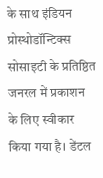के साथ इंडियन प्रोस्थोडॉन्टिक्स सोसाइटी के प्रतिष्ठित जनरल में प्रकाशन के लिए स्वीकार किया गया है। डेंटल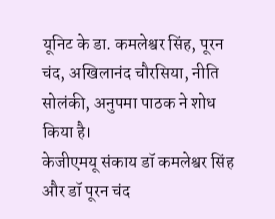यूनिट के डा. कमलेश्वर सिंह, पूरन चंद, अखिलानंद चौरसिया, नीति सोलंकी, अनुपमा पाठक ने शोध किया है।
केजीएमयू संकाय डॉ कमलेश्वर सिंह और डॉ पूरन चंद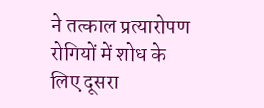ने तत्काल प्रत्यारोपण रोगियों में शोध के लिए दूसरा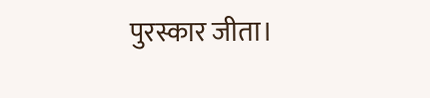पुरस्कार जीता।